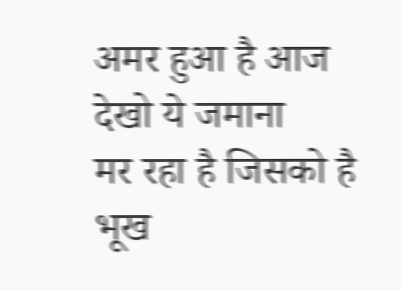अमर हुआ है आज देखो ये जमाना
मर रहा है जिसको है भूख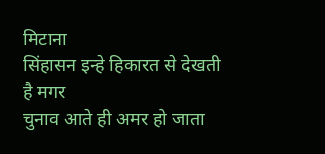मिटाना
सिंहासन इन्हे हिकारत से देखती है मगर
चुनाव आते ही अमर हो जाता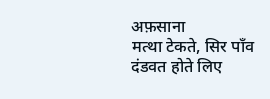अफ़साना
मत्था टेकते, सिर पाँव दंडवत होते लिए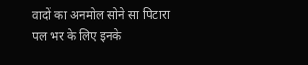वादों का अनमोल सोने सा पिटारा
पल भर के लिए इनके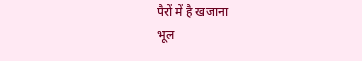पैरों में है खजाना
भूल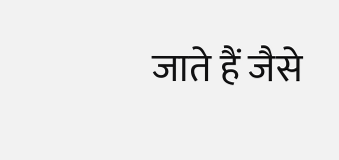जाते हैं जैसे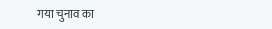गया चुनाव का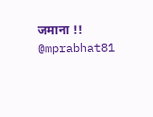जमाना !!
@mprabhat81